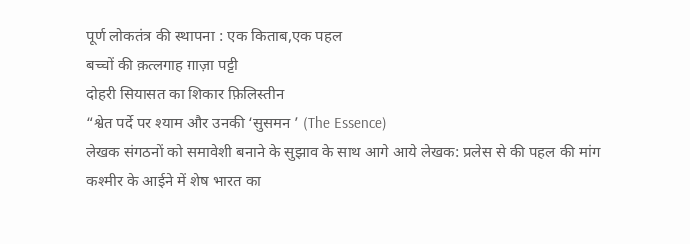पूर्ण लोकतंत्र की स्थापना : एक किताब,एक पहल
बच्चों की क़त्लगाह ग़ाज़ा पट्टी
दोहरी सियासत का शिकार फ़िलिस्तीन
“श्वेत पर्दे पर श्याम और उनकी ‘सुसमन ’ (The Essence)
लेखक संगठनों को समावेशी बनाने के सुझाव के साथ आगे आये लेखक: प्रलेस से की पहल की मांग
कश्मीर के आईने में शेष भारत का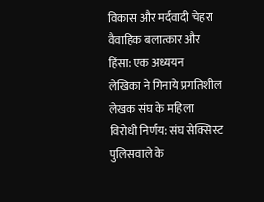विकास और मर्दवादी चेहरा
वैवाहिक बलात्कार और हिंसा: एक अध्ययन
लेखिका ने गिनाये प्रगतिशील लेखक संघ के महिला विरोधी निर्णय: संघ सेक्सिस्ट पुलिसवाले के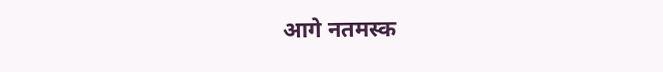आगे नतमस्क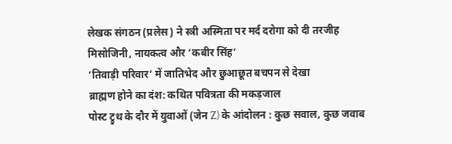लेखक संगठन (प्रलेस) ने स्त्री अस्मिता पर मर्द दरोगा को दी तरजीह
मिसोजिनी, नायकत्व और ‘कबीर सिंह’
‘तिवाड़ी परिवार’ में जातिभेद और छुआछूत बचपन से देखा
ब्राह्मण होने का दंश: कथित पवित्रता की मकड़जाल
पोस्ट ट्रुथ के दौर में युवाओं (जेन Z) के आंदोलन : कुछ सवाल, कुछ जवाब